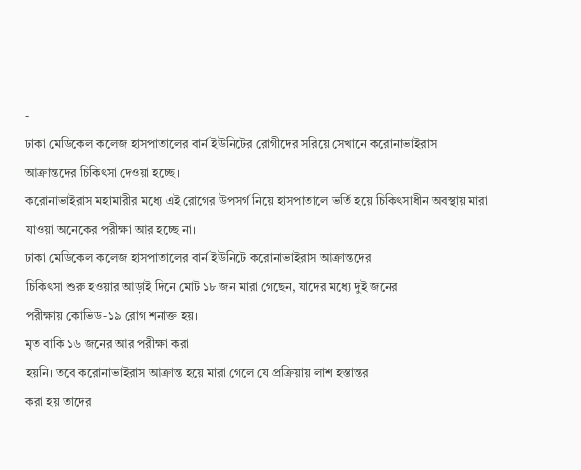-
ঢাকা মেডিকেল কলেজ হাসপাতালের বার্ন ইউনিটের রোগীদের সরিয়ে সেখানে করোনাভাইরাস আক্রান্তদের চিকিৎসা দেওয়া হচ্ছে।
করোনাভাইরাস মহামারীর মধ্যে এই রোগের উপসর্গ নিয়ে হাসপাতালে ভর্তি হয়ে চিকিৎসাধীন অবস্থায় মারা যাওয়া অনেকের পরীক্ষা আর হচ্ছে না।
ঢাকা মেডিকেল কলেজ হাসপাতালের বার্ন ইউনিটে করোনাভাইরাস আক্রান্তদের
চিকিৎসা শুরু হওয়ার আড়াই দিনে মোট ১৮ জন মারা গেছেন, যাদের মধ্যে দুই জনের
পরীক্ষায় কোভিড-১৯ রোগ শনাক্ত হয়।
মৃত বাকি ১৬ জনের আর পরীক্ষা করা
হয়নি। তবে করোনাভাইরাস আক্রান্ত হয়ে মারা গেলে যে প্রক্রিয়ায় লাশ হস্তান্তর
করা হয় তাদের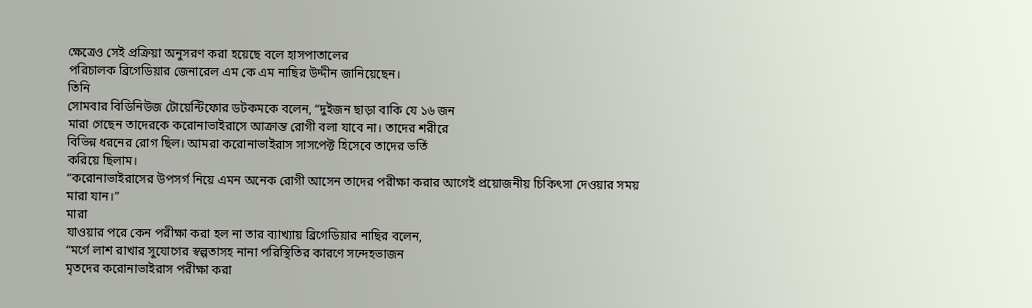ক্ষেত্রেও সেই প্রক্রিয়া অনুসরণ করা হয়েছে বলে হাসপাতালের
পরিচালক ব্রিগেডিয়ার জেনারেল এম কে এম নাছির উদ্দীন জানিয়েছেন।
তিনি
সোমবার বিডিনিউজ টোয়েন্টিফোর ডটকমকে বলেন, “দুইজন ছাড়া বাকি যে ১৬ জন
মারা গেছেন তাদেরকে করোনাভাইরাসে আক্রান্ত রোগী বলা যাবে না। তাদের শরীরে
বিভিন্ন ধরনের রোগ ছিল। আমরা করোনাভাইরাস সাসপেক্ট হিসেবে তাদের ভর্তি
করিয়ে ছিলাম।
“করোনাভাইরাসের উপসর্গ নিয়ে এমন অনেক রোগী আসেন তাদের পরীক্ষা করার আগেই প্রয়োজনীয় চিকিৎসা দেওয়ার সময় মারা যান।”
মারা
যাওয়ার পরে কেন পরীক্ষা করা হল না তার ব্যাখ্যায় ব্রিগেডিয়ার নাছির বলেন,
“মর্গে লাশ রাখার সুযোগের স্বল্পতাসহ নানা পরিস্থিতির কারণে সন্দেহভাজন
মৃতদের করোনাভাইরাস পরীক্ষা করা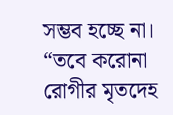সম্ভব হচ্ছে না।
“তবে করোনা রোগীর মৃতদেহ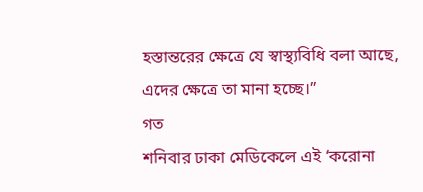হস্তান্তরের ক্ষেত্রে যে স্বাস্থ্যবিধি বলা আছে, এদের ক্ষেত্রে তা মানা হচ্ছে।”
গত
শনিবার ঢাকা মেডিকেলে এই ‘করোনা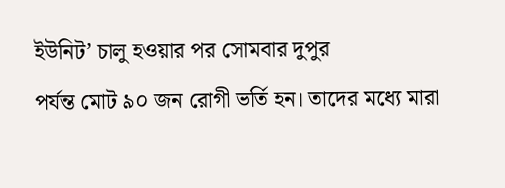ইউনিট’ চালু হওয়ার পর সোমবার দুপুর
পর্যন্ত মোট ৯০ জন রোগী ভর্তি হন। তাদের মধ্যে মারা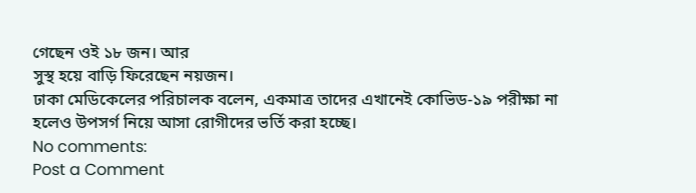গেছেন ওই ১৮ জন। আর
সুস্থ হয়ে বাড়ি ফিরেছেন নয়জন।
ঢাকা মেডিকেলের পরিচালক বলেন, একমাত্র তাদের এখানেই কোভিড-১৯ পরীক্ষা না হলেও উপসর্গ নিয়ে আসা রোগীদের ভর্তি করা হচ্ছে।
No comments:
Post a Comment